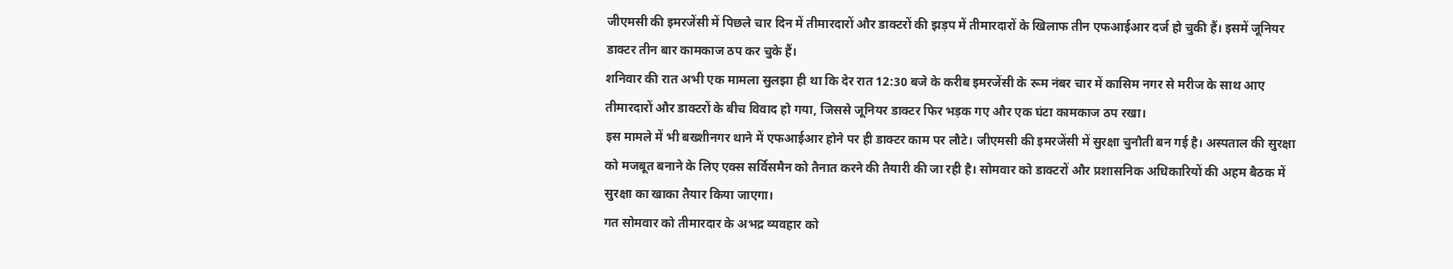जीएमसी की इमरजेंसी में पिछले चार दिन में तीमारदारों और डाक्टरों की झड़प में तीमारदारों के खिलाफ तीन एफआईआर दर्ज हो चुकी हैं। इसमें जूनियर डाक्टर तीन बार कामकाज ठप कर चुके हैं।
शनिवार की रात अभी एक मामला सुलझा ही था कि देर रात 12:30 बजे के करीब इमरजेंसी के रूम नंबर चार में कासिम नगर से मरीज के साथ आए तीमारदारों और डाक्टरों के बीच विवाद हो गया, जिससे जूनियर डाक्टर फिर भड़क गए और एक घंटा कामकाज ठप रखा।
इस मामले में भी बख्शीनगर थाने में एफआईआर होने पर ही डाक्टर काम पर लौटे। जीएमसी की इमरजेंसी में सुरक्षा चुनौती बन गई है। अस्पताल की सुरक्षा को मजबूत बनाने के लिए एक्स सर्विसमैन को तैनात करने की तैयारी की जा रही है। सोमवार को डाक्टरों और प्रशासनिक अधिकारियों की अहम बैठक में सुरक्षा का खाका तैयार किया जाएगा।
गत सोमवार को तीमारदार के अभद्र व्यवहार को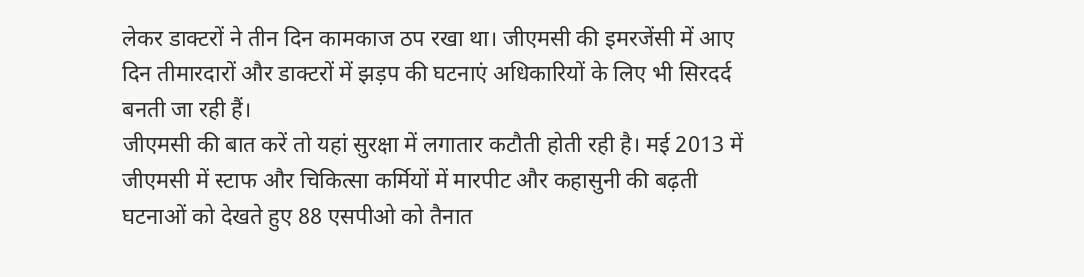लेकर डाक्टरों ने तीन दिन कामकाज ठप रखा था। जीएमसी की इमरजेंसी में आए दिन तीमारदारों और डाक्टरों में झड़प की घटनाएं अधिकारियों के लिए भी सिरदर्द बनती जा रही हैं।
जीएमसी की बात करें तो यहां सुरक्षा में लगातार कटौती होती रही है। मई 2013 में जीएमसी में स्टाफ और चिकित्सा कर्मियों में मारपीट और कहासुनी की बढ़ती घटनाओं को देखते हुए 88 एसपीओ को तैनात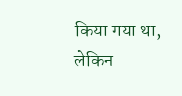किया गया था, लेकिन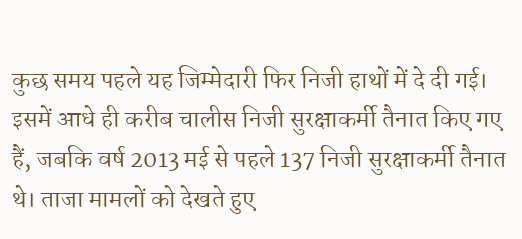कुछ समय पहले यह जिम्मेदारी फिर निजी हाथों में दे दी गई।
इसमें आधे ही करीब चालीस निजी सुरक्षाकर्मी तैनात किए गए हैं, जबकि वर्ष 2013 मई से पहले 137 निजी सुरक्षाकर्मी तैनात थे। ताजा मामलों को देखते हुए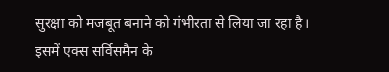सुरक्षा को मजबूत बनाने को गंभीरता से लिया जा रहा है।
इसमें एक्स सर्विसमैन के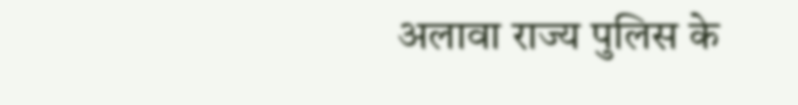अलावा राज्य पुलिस के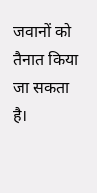जवानों को तैनात किया जा सकता है।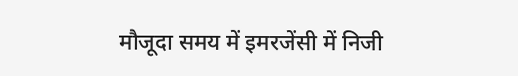मौजूदा समय में इमरजेंसी में निजी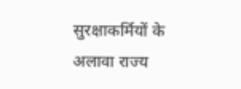सुरक्षाकर्मियों के अलावा राज्य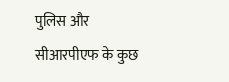पुलिस और सीआरपीएफ के कुछ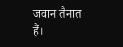जवान तैनात हैं।